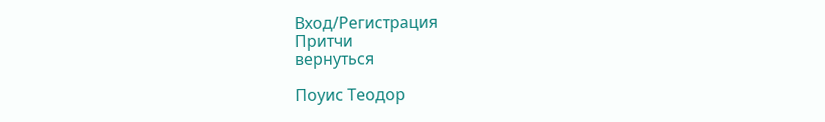Вход/Регистрация
Притчи
вернуться

Поуис Теодор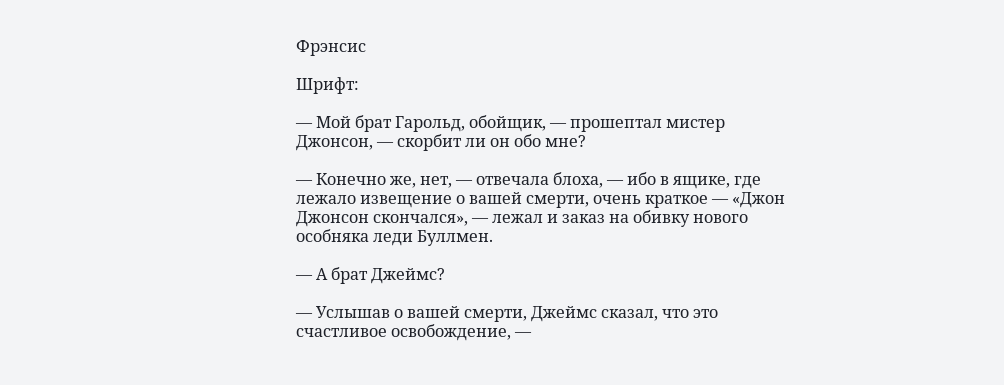Фрэнсис

Шрифт:

— Мой брат Гарольд, обойщик, — прошептал мистер Джонсон, — скорбит ли он обо мне?

— Конечно же, нет, — отвечала блоха, — ибо в ящике, где лежало извещение о вашей смерти, очень краткое — «Джон Джонсон скончался», — лежал и заказ на обивку нового особняка леди Буллмен.

— А брат Джеймс?

— Услышав о вашей смерти, Джеймс сказал, что это счастливое освобождение, —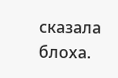сказала блоха.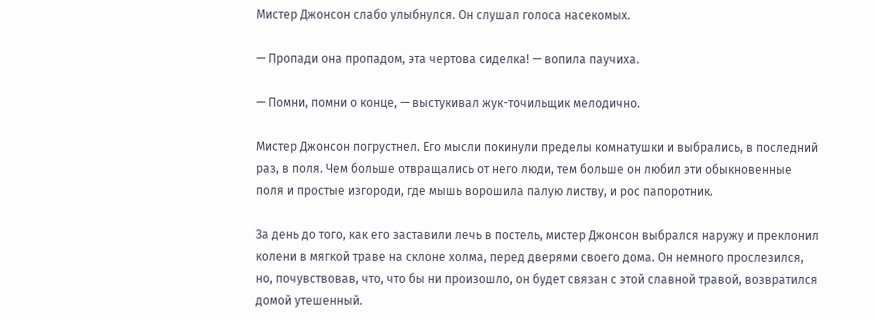Мистер Джонсон слабо улыбнулся. Он слушал голоса насекомых.

— Пропади она пропадом, эта чертова сиделка! — вопила паучиха.

— Помни, помни о конце, — выстукивал жук-точильщик мелодично.

Мистер Джонсон погрустнел. Его мысли покинули пределы комнатушки и выбрались, в последний раз, в поля. Чем больше отвращались от него люди, тем больше он любил эти обыкновенные поля и простые изгороди, где мышь ворошила палую листву, и рос папоротник.

За день до того, как его заставили лечь в постель, мистер Джонсон выбрался наружу и преклонил колени в мягкой траве на склоне холма, перед дверями своего дома. Он немного прослезился, но, почувствовав, что, что бы ни произошло, он будет связан с этой славной травой, возвратился домой утешенный.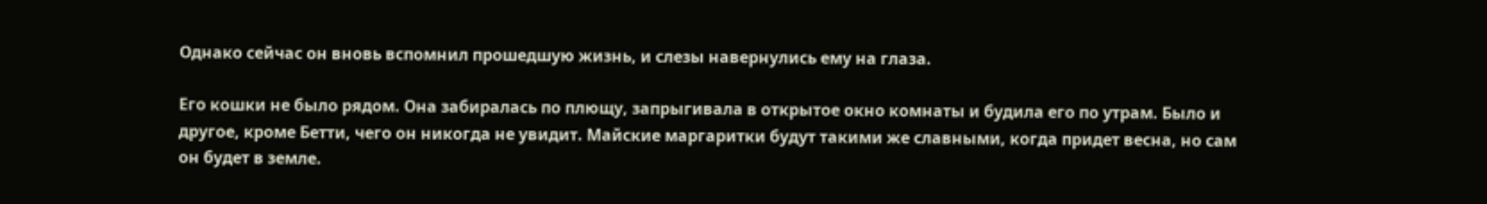Однако сейчас он вновь вспомнил прошедшую жизнь, и слезы навернулись ему на глаза.

Его кошки не было рядом. Она забиралась по плющу, запрыгивала в открытое окно комнаты и будила его по утрам. Было и другое, кроме Бетти, чего он никогда не увидит. Майские маргаритки будут такими же славными, когда придет весна, но сам он будет в земле.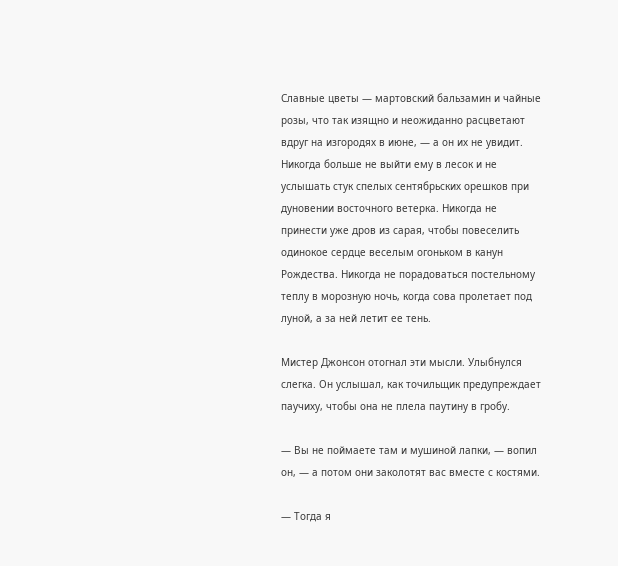Славные цветы — мартовский бальзамин и чайные розы, что так изящно и неожиданно расцветают вдруг на изгородях в июне, — а он их не увидит. Никогда больше не выйти ему в лесок и не услышать стук спелых сентябрьских орешков при дуновении восточного ветерка. Никогда не принести уже дров из сарая, чтобы повеселить одинокое сердце веселым огоньком в канун Рождества. Никогда не порадоваться постельному теплу в морозную ночь, когда сова пролетает под луной, а за ней летит ее тень.

Мистер Джонсон отогнал эти мысли. Улыбнулся слегка. Он услышал, как точильщик предупреждает паучиху, чтобы она не плела паутину в гробу.

— Вы не поймаете там и мушиной лапки, — вопил он, — а потом они заколотят вас вместе с костями.

— Тогда я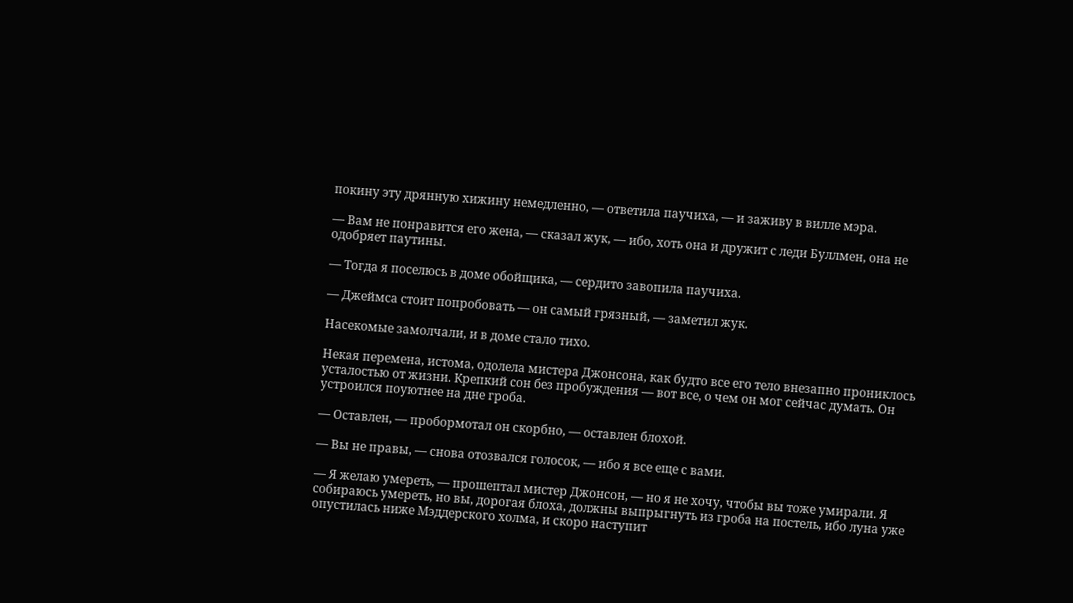покину эту дрянную хижину немедленно, — ответила паучиха, — и заживу в вилле мэра.

— Вам не понравится его жена, — сказал жук, — ибо, хоть она и дружит с леди Буллмен, она не одобряет паутины.

— Тогда я поселюсь в доме обойщика, — сердито завопила паучиха.

— Джеймса стоит попробовать — он самый грязный, — заметил жук.

Насекомые замолчали, и в доме стало тихо.

Некая перемена, истома, одолела мистера Джонсона, как будто все его тело внезапно прониклось усталостью от жизни. Крепкий сон без пробуждения — вот все, о чем он мог сейчас думать. Он устроился поуютнее на дне гроба.

— Оставлен, — пробормотал он скорбно, — оставлен блохой.

— Вы не правы, — снова отозвался голосок, — ибо я все еще с вами.

— Я желаю умереть, — прошептал мистер Джонсон, — но я не хочу, чтобы вы тоже умирали. Я собираюсь умереть, но вы, дорогая блоха, должны выпрыгнуть из гроба на постель, ибо луна уже опустилась ниже Мэддерского холма, и скоро наступит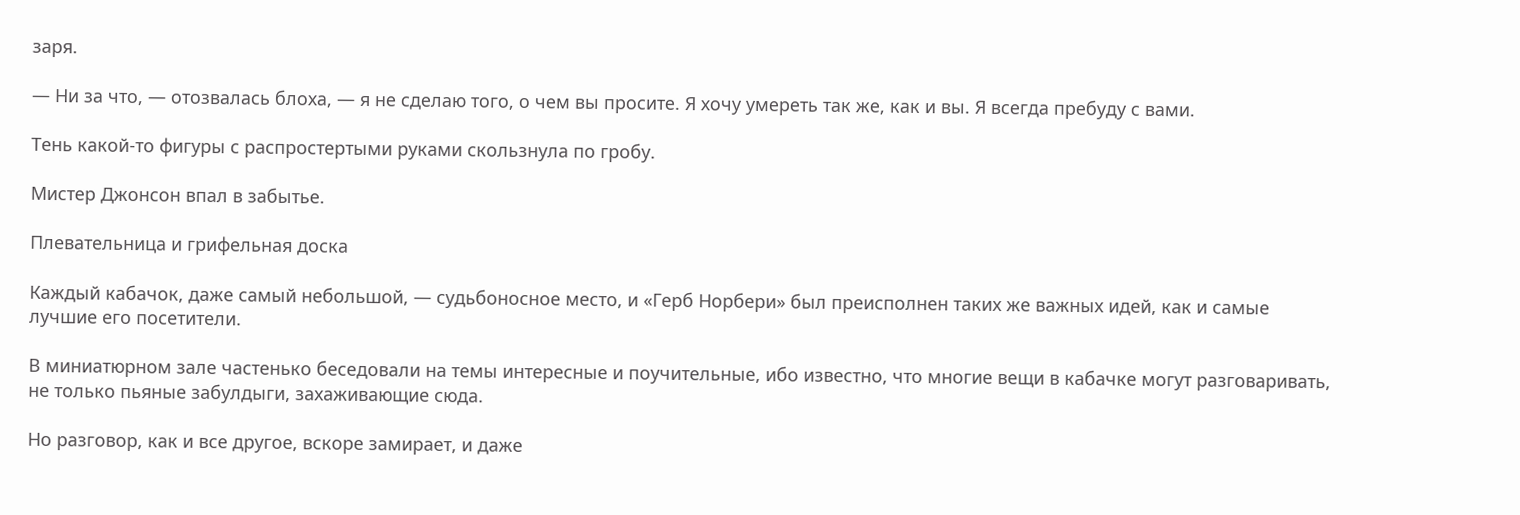заря.

— Ни за что, — отозвалась блоха, — я не сделаю того, о чем вы просите. Я хочу умереть так же, как и вы. Я всегда пребуду с вами.

Тень какой-то фигуры с распростертыми руками скользнула по гробу.

Мистер Джонсон впал в забытье.

Плевательница и грифельная доска

Каждый кабачок, даже самый небольшой, — судьбоносное место, и «Герб Норбери» был преисполнен таких же важных идей, как и самые лучшие его посетители.

В миниатюрном зале частенько беседовали на темы интересные и поучительные, ибо известно, что многие вещи в кабачке могут разговаривать, не только пьяные забулдыги, захаживающие сюда.

Но разговор, как и все другое, вскоре замирает, и даже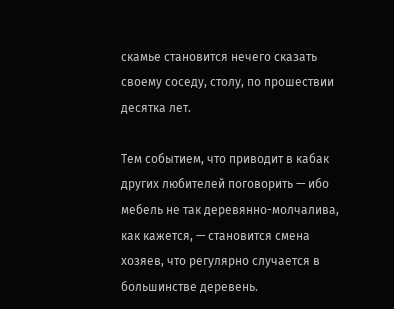скамье становится нечего сказать своему соседу, столу, по прошествии десятка лет.

Тем событием, что приводит в кабак других любителей поговорить — ибо мебель не так деревянно-молчалива, как кажется, — становится смена хозяев, что регулярно случается в большинстве деревень.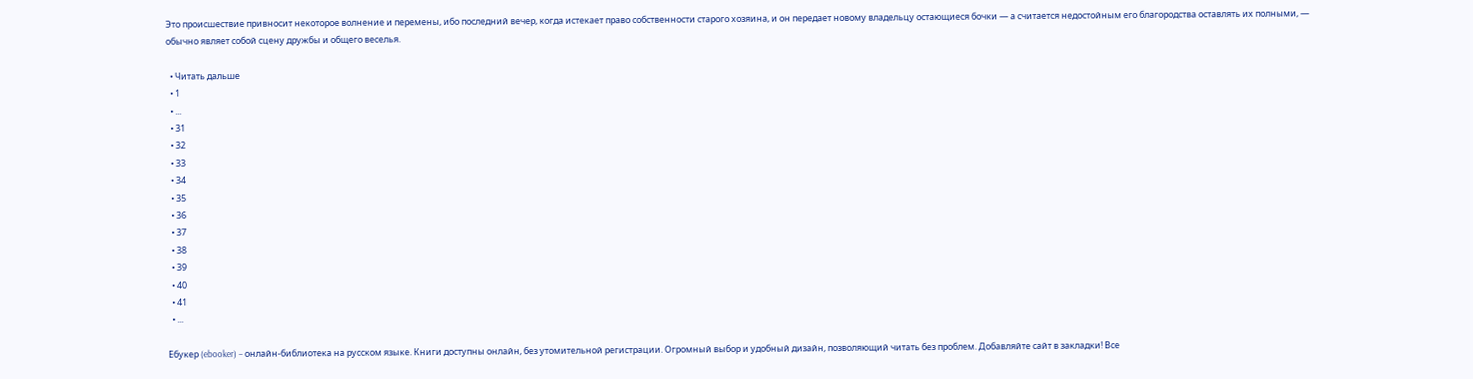Это происшествие привносит некоторое волнение и перемены, ибо последний вечер, когда истекает право собственности старого хозяина, и он передает новому владельцу остающиеся бочки — а считается недостойным его благородства оставлять их полными, — обычно являет собой сцену дружбы и общего веселья.

  • Читать дальше
  • 1
  • ...
  • 31
  • 32
  • 33
  • 34
  • 35
  • 36
  • 37
  • 38
  • 39
  • 40
  • 41
  • ...

Ебукер (ebooker) – онлайн-библиотека на русском языке. Книги доступны онлайн, без утомительной регистрации. Огромный выбор и удобный дизайн, позволяющий читать без проблем. Добавляйте сайт в закладки! Все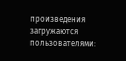произведения загружаются пользователями: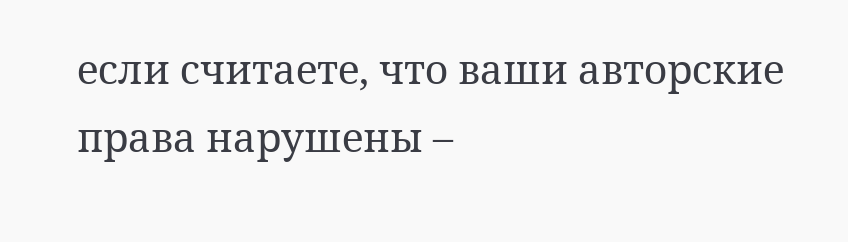если считаете, что ваши авторские права нарушены –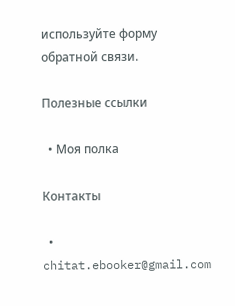используйте форму обратной связи.

Полезные ссылки

  • Моя полка

Контакты

  • chitat.ebooker@gmail.com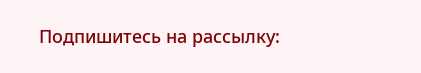Подпишитесь на рассылку: